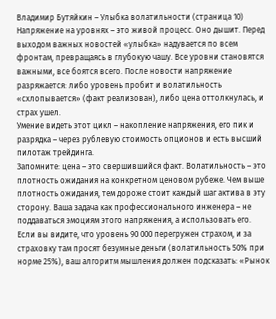Владимир Бутяйкин – Улыбка волатильности (страница 10)
Напряжение на уровнях – это живой процесс. Оно дышит. Перед выходом важных новостей «улыбка» надувается по всем фронтам, превращаясь в глубокую чашу. Все уровни становятся важными, все боятся всего. После новости напряжение разряжается: либо уровень пробит и волатильность «схлопывается» (факт реализован), либо цена оттолкнулась, и страх ушел.
Умение видеть этот цикл – накопление напряжения, его пик и разрядка – через рублевую стоимость опционов и есть высший пилотаж трейдинга.
Запомните: цена – это свершившийся факт. Волатильность – это плотность ожидания на конкретном ценовом рубеже. Чем выше плотность ожидания, тем дороже стоит каждый шаг актива в эту сторону. Ваша задача как профессионального инженера – не поддаваться эмоциям этого напряжения, а использовать его.
Если вы видите, что уровень 90 000 перегружен страхом, и за страховку там просят безумные деньги (волатильность 50% при норме 25%), ваш алгоритм мышления должен подсказать: «Рынок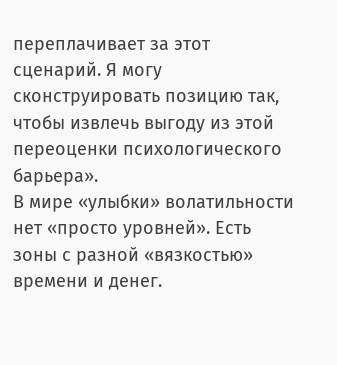переплачивает за этот сценарий. Я могу сконструировать позицию так, чтобы извлечь выгоду из этой переоценки психологического барьера».
В мире «улыбки» волатильности нет «просто уровней». Есть зоны с разной «вязкостью» времени и денег.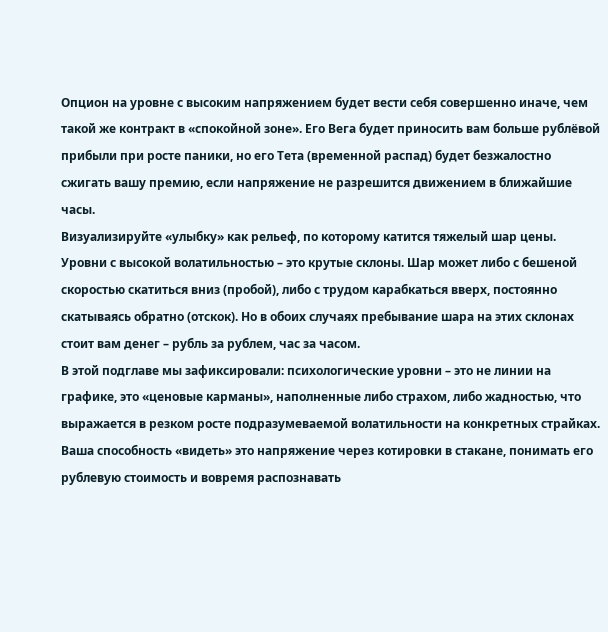Опцион на уровне с высоким напряжением будет вести себя совершенно иначе, чем такой же контракт в «спокойной зоне». Его Вега будет приносить вам больше рублёвой прибыли при росте паники, но его Тета (временной распад) будет безжалостно сжигать вашу премию, если напряжение не разрешится движением в ближайшие часы.
Визуализируйте «улыбку» как рельеф, по которому катится тяжелый шар цены. Уровни с высокой волатильностью – это крутые склоны. Шар может либо с бешеной скоростью скатиться вниз (пробой), либо с трудом карабкаться вверх, постоянно скатываясь обратно (отскок). Но в обоих случаях пребывание шара на этих склонах стоит вам денег – рубль за рублем, час за часом.
В этой подглаве мы зафиксировали: психологические уровни – это не линии на графике, это «ценовые карманы», наполненные либо страхом, либо жадностью, что выражается в резком росте подразумеваемой волатильности на конкретных страйках. Ваша способность «видеть» это напряжение через котировки в стакане, понимать его рублевую стоимость и вовремя распознавать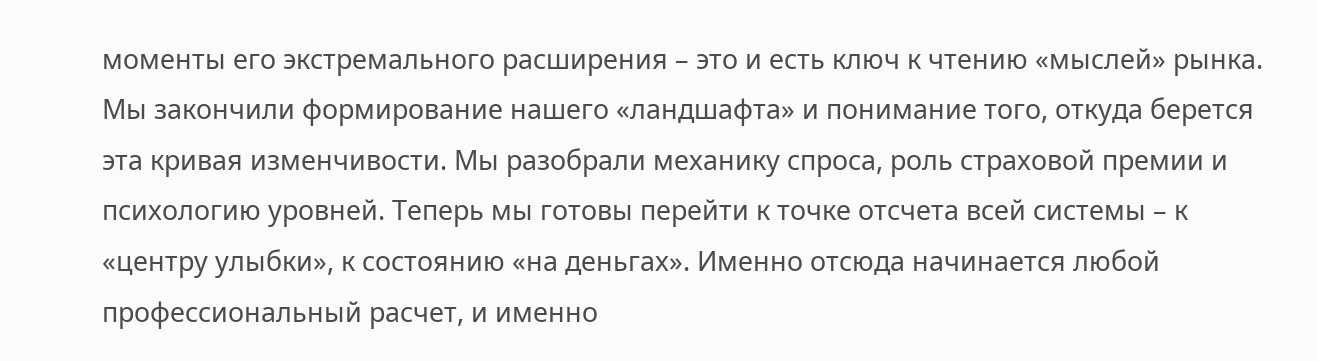моменты его экстремального расширения – это и есть ключ к чтению «мыслей» рынка.
Мы закончили формирование нашего «ландшафта» и понимание того, откуда берется эта кривая изменчивости. Мы разобрали механику спроса, роль страховой премии и психологию уровней. Теперь мы готовы перейти к точке отсчета всей системы – к «центру улыбки», к состоянию «на деньгах». Именно отсюда начинается любой профессиональный расчет, и именно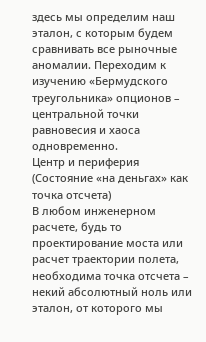здесь мы определим наш эталон, с которым будем сравнивать все рыночные аномалии. Переходим к изучению «Бермудского треугольника» опционов – центральной точки равновесия и хаоса одновременно.
Центр и периферия (Состояние «на деньгах» как точка отсчета)
В любом инженерном расчете, будь то проектирование моста или расчет траектории полета, необходима точка отсчета – некий абсолютный ноль или эталон, от которого мы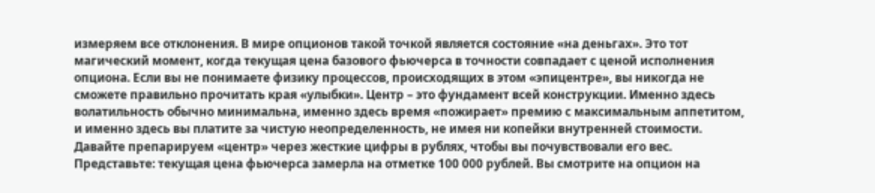измеряем все отклонения. В мире опционов такой точкой является состояние «на деньгах». Это тот магический момент, когда текущая цена базового фьючерса в точности совпадает с ценой исполнения опциона. Если вы не понимаете физику процессов, происходящих в этом «эпицентре», вы никогда не сможете правильно прочитать края «улыбки». Центр – это фундамент всей конструкции. Именно здесь волатильность обычно минимальна, именно здесь время «пожирает» премию с максимальным аппетитом, и именно здесь вы платите за чистую неопределенность, не имея ни копейки внутренней стоимости.
Давайте препарируем «центр» через жесткие цифры в рублях, чтобы вы почувствовали его вес. Представьте: текущая цена фьючерса замерла на отметке 100 000 рублей. Вы смотрите на опцион на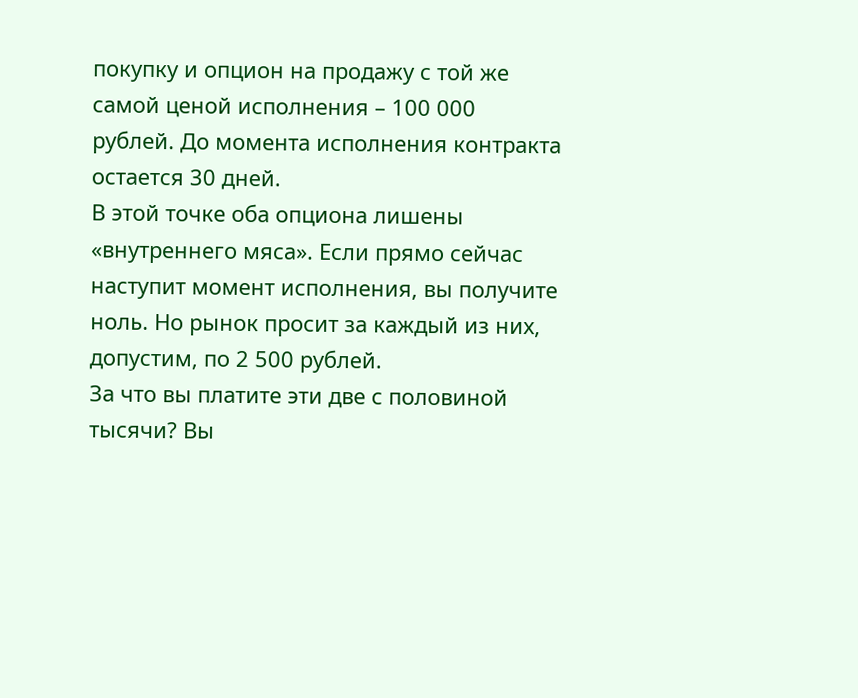покупку и опцион на продажу с той же самой ценой исполнения – 100 000 рублей. До момента исполнения контракта остается 30 дней.
В этой точке оба опциона лишены «внутреннего мяса». Если прямо сейчас наступит момент исполнения, вы получите ноль. Но рынок просит за каждый из них, допустим, по 2 500 рублей.
За что вы платите эти две с половиной тысячи? Вы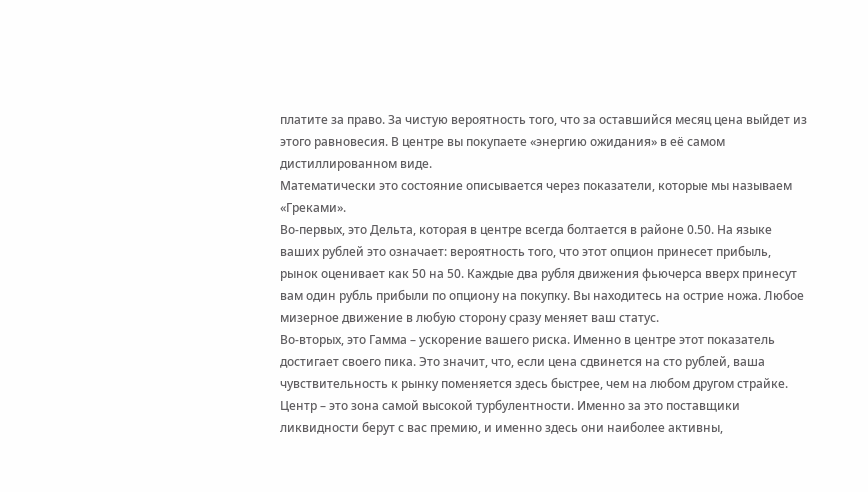платите за право. За чистую вероятность того, что за оставшийся месяц цена выйдет из этого равновесия. В центре вы покупаете «энергию ожидания» в её самом дистиллированном виде.
Математически это состояние описывается через показатели, которые мы называем «Греками».
Во-первых, это Дельта, которая в центре всегда болтается в районе 0.50. На языке ваших рублей это означает: вероятность того, что этот опцион принесет прибыль, рынок оценивает как 50 на 50. Каждые два рубля движения фьючерса вверх принесут вам один рубль прибыли по опциону на покупку. Вы находитесь на острие ножа. Любое мизерное движение в любую сторону сразу меняет ваш статус.
Во-вторых, это Гамма – ускорение вашего риска. Именно в центре этот показатель достигает своего пика. Это значит, что, если цена сдвинется на сто рублей, ваша чувствительность к рынку поменяется здесь быстрее, чем на любом другом страйке. Центр – это зона самой высокой турбулентности. Именно за это поставщики ликвидности берут с вас премию, и именно здесь они наиболее активны,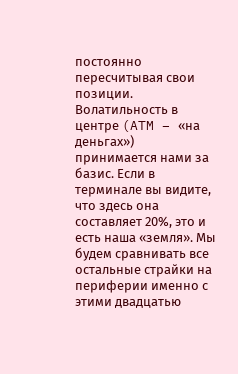постоянно пересчитывая свои позиции.
Волатильность в центре (ATM – «на деньгах») принимается нами за базис. Если в терминале вы видите, что здесь она составляет 20%, это и есть наша «земля». Мы будем сравнивать все остальные страйки на периферии именно с этими двадцатью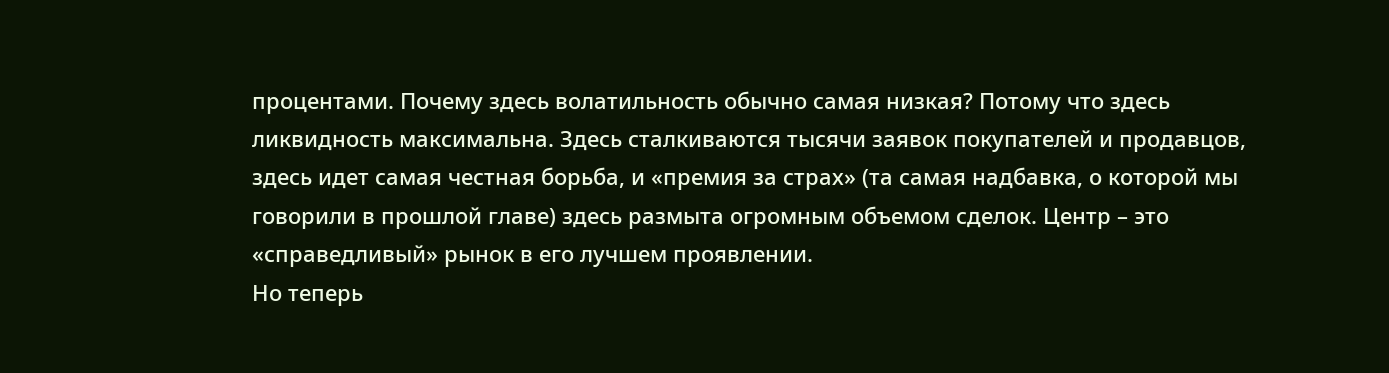процентами. Почему здесь волатильность обычно самая низкая? Потому что здесь ликвидность максимальна. Здесь сталкиваются тысячи заявок покупателей и продавцов, здесь идет самая честная борьба, и «премия за страх» (та самая надбавка, о которой мы говорили в прошлой главе) здесь размыта огромным объемом сделок. Центр – это «справедливый» рынок в его лучшем проявлении.
Но теперь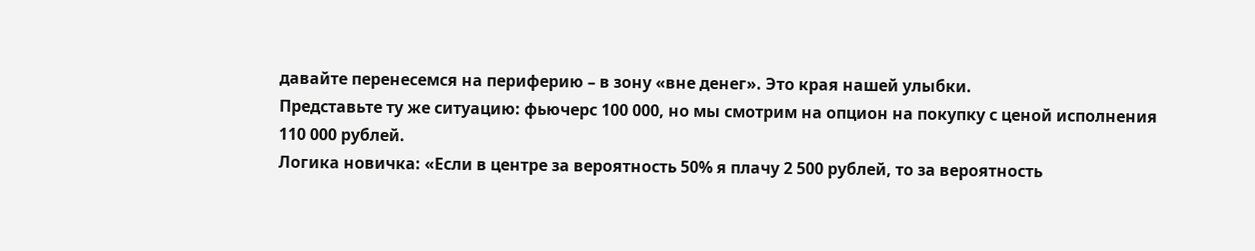давайте перенесемся на периферию – в зону «вне денег». Это края нашей улыбки.
Представьте ту же ситуацию: фьючерс 100 000, но мы смотрим на опцион на покупку с ценой исполнения 110 000 рублей.
Логика новичка: «Если в центре за вероятность 50% я плачу 2 500 рублей, то за вероятность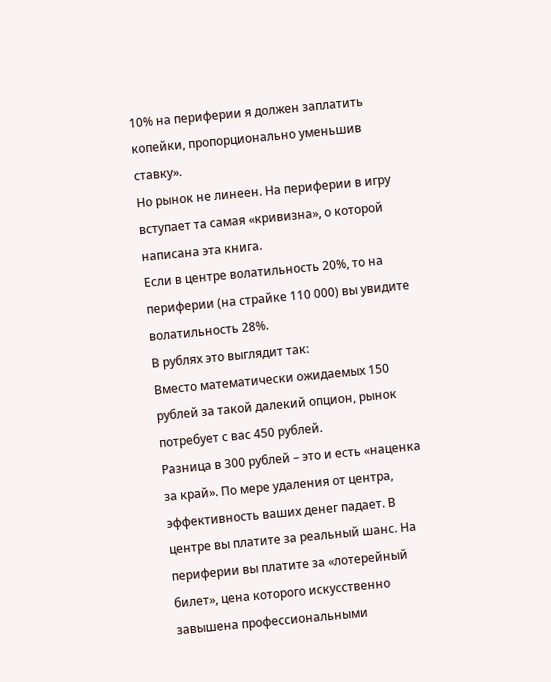10% на периферии я должен заплатить копейки, пропорционально уменьшив ставку».
Но рынок не линеен. На периферии в игру вступает та самая «кривизна», о которой написана эта книга.
Если в центре волатильность 20%, то на периферии (на страйке 110 000) вы увидите волатильность 28%.
В рублях это выглядит так:
Вместо математически ожидаемых 150 рублей за такой далекий опцион, рынок потребует с вас 450 рублей.
Разница в 300 рублей – это и есть «наценка за край». По мере удаления от центра, эффективность ваших денег падает. В центре вы платите за реальный шанс. На периферии вы платите за «лотерейный билет», цена которого искусственно завышена профессиональными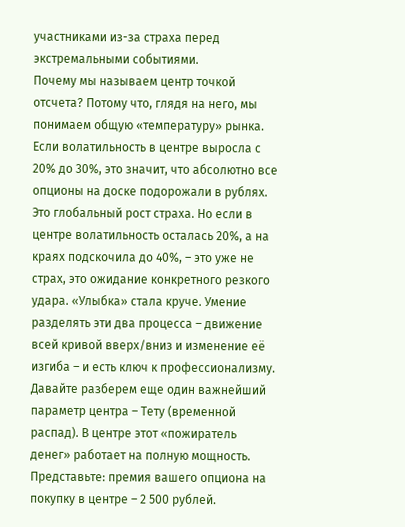участниками из-за страха перед экстремальными событиями.
Почему мы называем центр точкой отсчета? Потому что, глядя на него, мы понимаем общую «температуру» рынка. Если волатильность в центре выросла с 20% до 30%, это значит, что абсолютно все опционы на доске подорожали в рублях. Это глобальный рост страха. Но если в центре волатильность осталась 20%, а на краях подскочила до 40%, – это уже не страх, это ожидание конкретного резкого удара. «Улыбка» стала круче. Умение разделять эти два процесса – движение всей кривой вверх/вниз и изменение её изгиба – и есть ключ к профессионализму.
Давайте разберем еще один важнейший параметр центра – Тету (временной распад). В центре этот «пожиратель денег» работает на полную мощность.
Представьте: премия вашего опциона на покупку в центре – 2 500 рублей.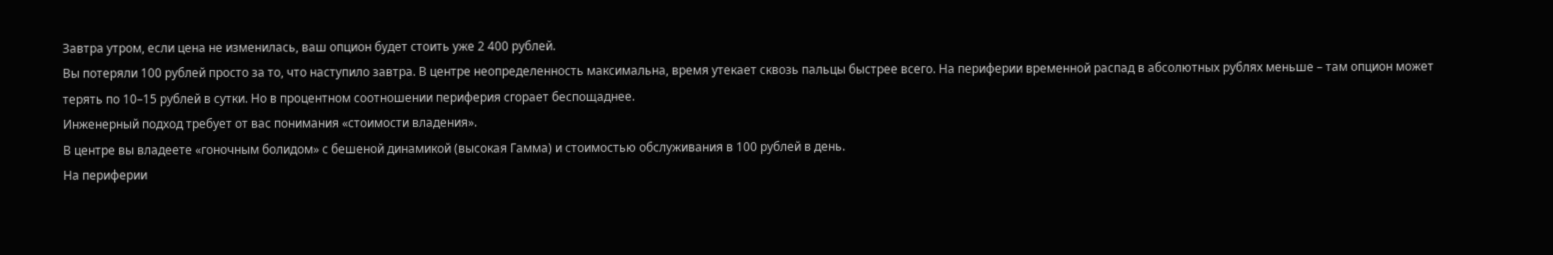Завтра утром, если цена не изменилась, ваш опцион будет стоить уже 2 400 рублей.
Вы потеряли 100 рублей просто за то, что наступило завтра. В центре неопределенность максимальна, время утекает сквозь пальцы быстрее всего. На периферии временной распад в абсолютных рублях меньше – там опцион может терять по 10–15 рублей в сутки. Но в процентном соотношении периферия сгорает беспощаднее.
Инженерный подход требует от вас понимания «стоимости владения».
В центре вы владеете «гоночным болидом» с бешеной динамикой (высокая Гамма) и стоимостью обслуживания в 100 рублей в день.
На периферии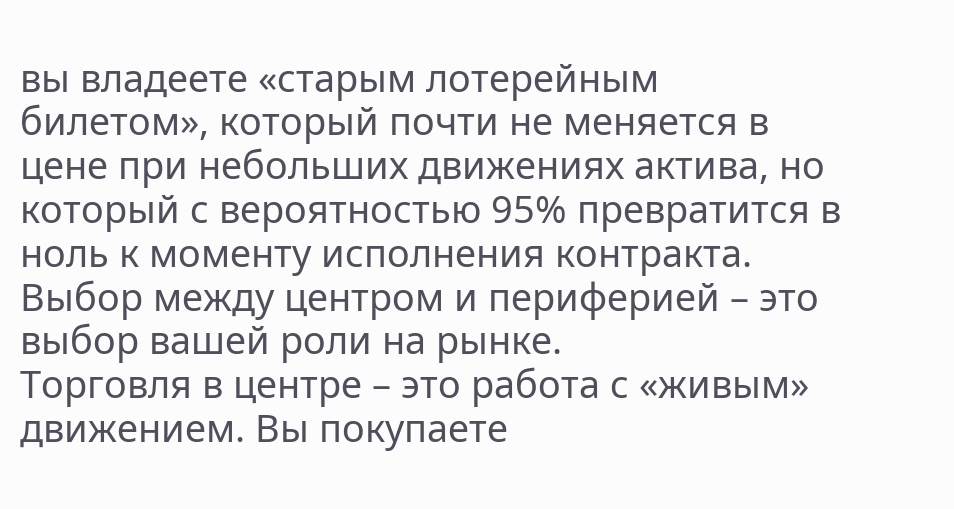вы владеете «старым лотерейным билетом», который почти не меняется в цене при небольших движениях актива, но который с вероятностью 95% превратится в ноль к моменту исполнения контракта.
Выбор между центром и периферией – это выбор вашей роли на рынке.
Торговля в центре – это работа с «живым» движением. Вы покупаете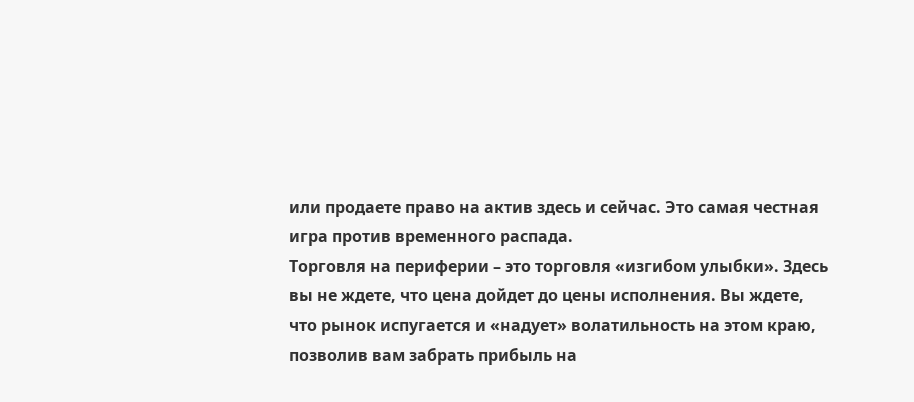или продаете право на актив здесь и сейчас. Это самая честная игра против временного распада.
Торговля на периферии – это торговля «изгибом улыбки». Здесь вы не ждете, что цена дойдет до цены исполнения. Вы ждете, что рынок испугается и «надует» волатильность на этом краю, позволив вам забрать прибыль на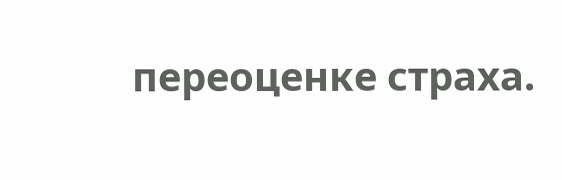переоценке страха.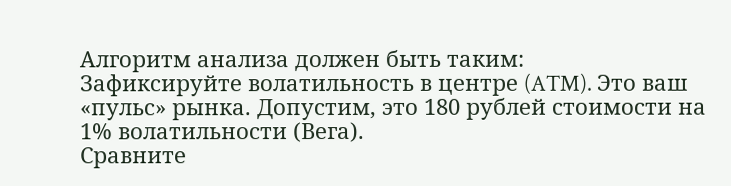Алгоритм анализа должен быть таким:
Зафиксируйте волатильность в центре (ATM). Это ваш «пульс» рынка. Допустим, это 180 рублей стоимости на 1% волатильности (Вега).
Сравните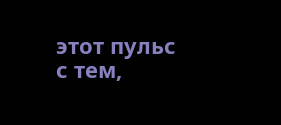этот пульс с тем,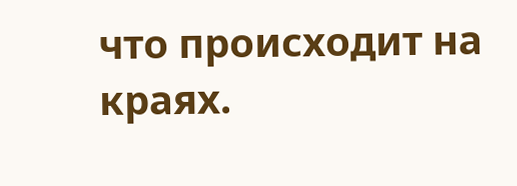что происходит на краях.